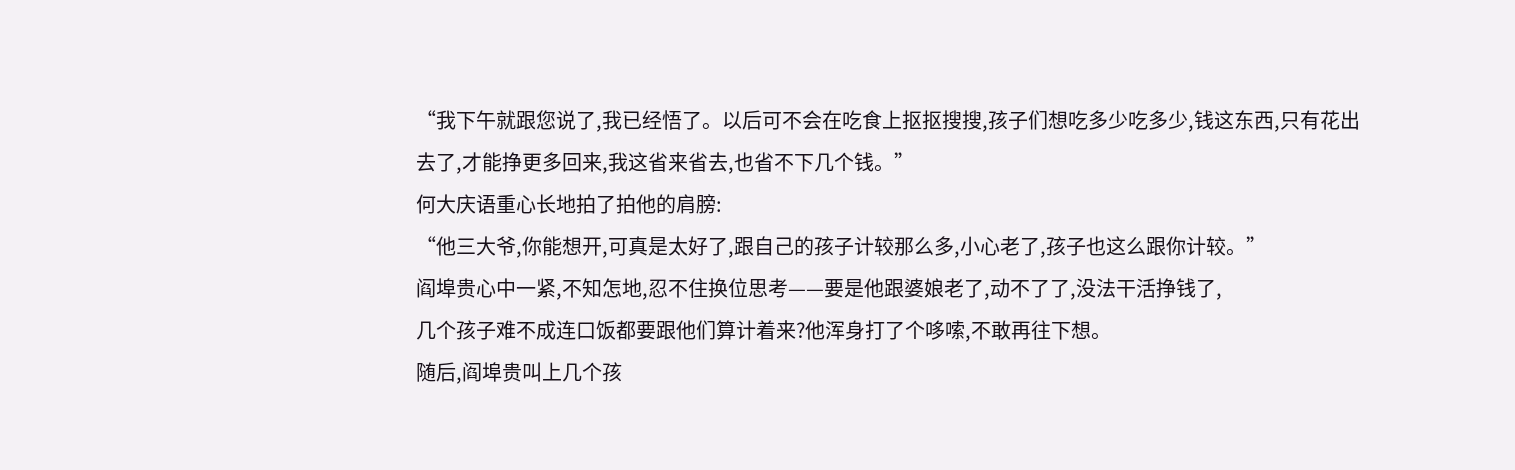“我下午就跟您说了,我已经悟了。以后可不会在吃食上抠抠搜搜,孩子们想吃多少吃多少,钱这东西,只有花出去了,才能挣更多回来,我这省来省去,也省不下几个钱。”
何大庆语重心长地拍了拍他的肩膀:
“他三大爷,你能想开,可真是太好了,跟自己的孩子计较那么多,小心老了,孩子也这么跟你计较。”
阎埠贵心中一紧,不知怎地,忍不住换位思考——要是他跟婆娘老了,动不了了,没法干活挣钱了,
几个孩子难不成连口饭都要跟他们算计着来?他浑身打了个哆嗦,不敢再往下想。
随后,阎埠贵叫上几个孩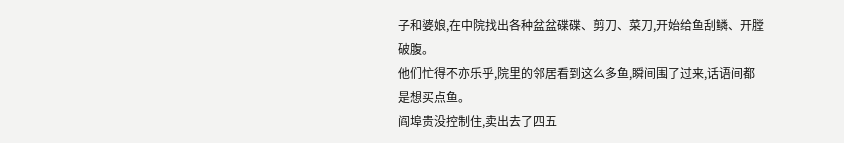子和婆娘,在中院找出各种盆盆碟碟、剪刀、菜刀,开始给鱼刮鳞、开膛破腹。
他们忙得不亦乐乎,院里的邻居看到这么多鱼,瞬间围了过来,话语间都是想买点鱼。
阎埠贵没控制住,卖出去了四五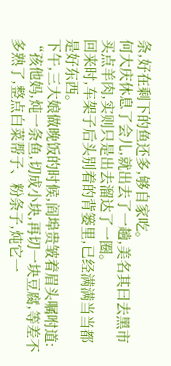条,好在剩下的鱼还多,够自家吃。
何大庆休息了会儿,就出去了一趟,美名其曰去黑市买点羊肉,实则只是出去溜达了一圈。
回来时,车架子后头别着的背篓里,已经满满当当都是好东西。
下午,三大娘做晚饭的时候,阎埠贵皱着眉头嘱咐道:
“孩他妈,炖一条鱼,切成小块,再切一块豆腐,等差不多熟了,整点白菜帮子、粉条子,炖它一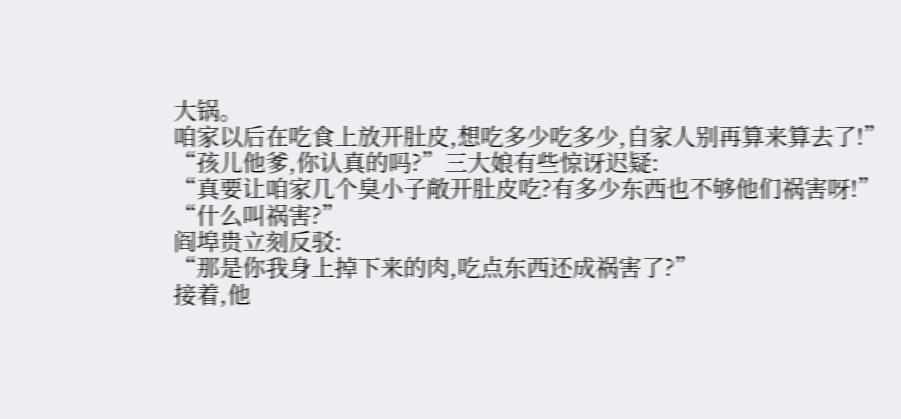大锅。
咱家以后在吃食上放开肚皮,想吃多少吃多少,自家人别再算来算去了!”
“孩儿他爹,你认真的吗?”三大娘有些惊讶迟疑:
“真要让咱家几个臭小子敞开肚皮吃?有多少东西也不够他们祸害呀!”
“什么叫祸害?”
阎埠贵立刻反驳:
“那是你我身上掉下来的肉,吃点东西还成祸害了?”
接着,他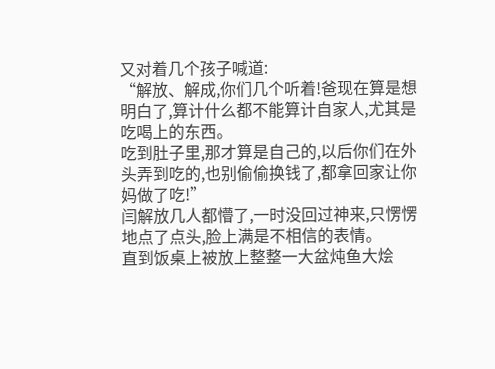又对着几个孩子喊道:
“解放、解成,你们几个听着!爸现在算是想明白了,算计什么都不能算计自家人,尤其是吃喝上的东西。
吃到肚子里,那才算是自己的,以后你们在外头弄到吃的,也别偷偷换钱了,都拿回家让你妈做了吃!”
闫解放几人都懵了,一时没回过神来,只愣愣地点了点头,脸上满是不相信的表情。
直到饭桌上被放上整整一大盆炖鱼大烩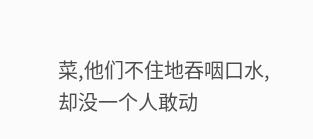菜,他们不住地吞咽口水,却没一个人敢动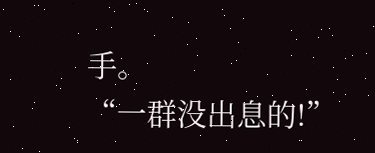手。
“一群没出息的!”